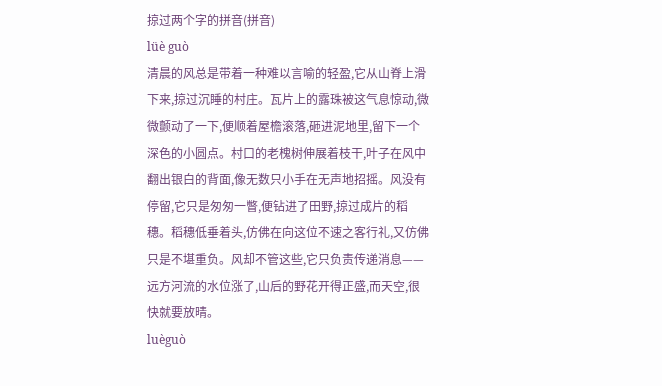掠过两个字的拼音(拼音)
lüè guò
清晨的风总是带着一种难以言喻的轻盈,它从山脊上滑下来,掠过沉睡的村庄。瓦片上的露珠被这气息惊动,微微颤动了一下,便顺着屋檐滚落,砸进泥地里,留下一个深色的小圆点。村口的老槐树伸展着枝干,叶子在风中翻出银白的背面,像无数只小手在无声地招摇。风没有停留,它只是匆匆一瞥,便钻进了田野,掠过成片的稻穗。稻穗低垂着头,仿佛在向这位不速之客行礼,又仿佛只是不堪重负。风却不管这些,它只负责传递消息——远方河流的水位涨了,山后的野花开得正盛,而天空,很快就要放晴。
luèguò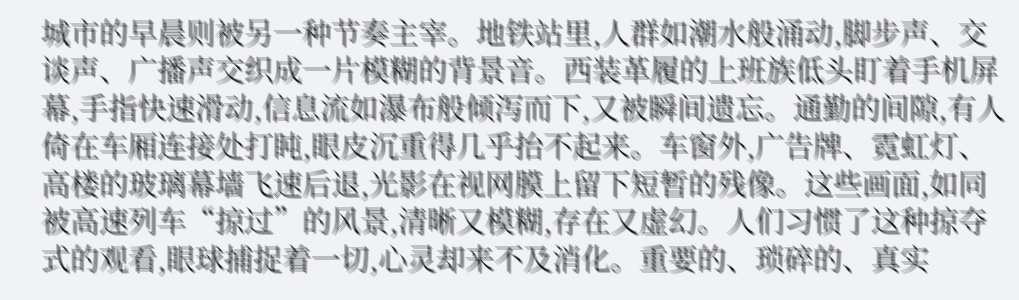城市的早晨则被另一种节奏主宰。地铁站里,人群如潮水般涌动,脚步声、交谈声、广播声交织成一片模糊的背景音。西装革履的上班族低头盯着手机屏幕,手指快速滑动,信息流如瀑布般倾泻而下,又被瞬间遗忘。通勤的间隙,有人倚在车厢连接处打盹,眼皮沉重得几乎抬不起来。车窗外,广告牌、霓虹灯、高楼的玻璃幕墙飞速后退,光影在视网膜上留下短暂的残像。这些画面,如同被高速列车“掠过”的风景,清晰又模糊,存在又虚幻。人们习惯了这种掠夺式的观看,眼球捕捉着一切,心灵却来不及消化。重要的、琐碎的、真实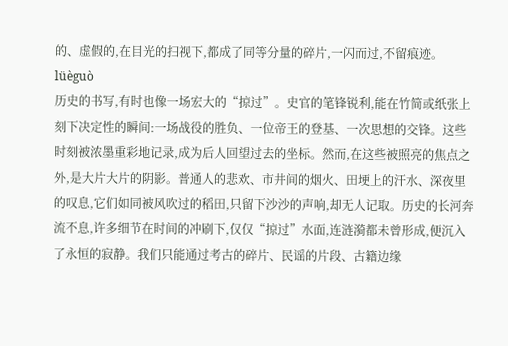的、虚假的,在目光的扫视下,都成了同等分量的碎片,一闪而过,不留痕迹。
lüèguò
历史的书写,有时也像一场宏大的“掠过”。史官的笔锋锐利,能在竹简或纸张上刻下决定性的瞬间:一场战役的胜负、一位帝王的登基、一次思想的交锋。这些时刻被浓墨重彩地记录,成为后人回望过去的坐标。然而,在这些被照亮的焦点之外,是大片大片的阴影。普通人的悲欢、市井间的烟火、田埂上的汗水、深夜里的叹息,它们如同被风吹过的稻田,只留下沙沙的声响,却无人记取。历史的长河奔流不息,许多细节在时间的冲刷下,仅仅“掠过”水面,连涟漪都未曾形成,便沉入了永恒的寂静。我们只能通过考古的碎片、民谣的片段、古籍边缘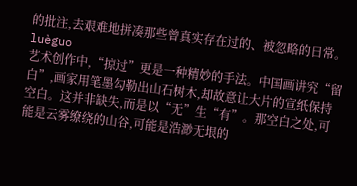的批注,去艰难地拼凑那些曾真实存在过的、被忽略的日常。
luèguo
艺术创作中,“掠过”更是一种精妙的手法。中国画讲究“留白”,画家用笔墨勾勒出山石树木,却故意让大片的宣纸保持空白。这并非缺失,而是以“无”生“有”。那空白之处,可能是云雾缭绕的山谷,可能是浩渺无垠的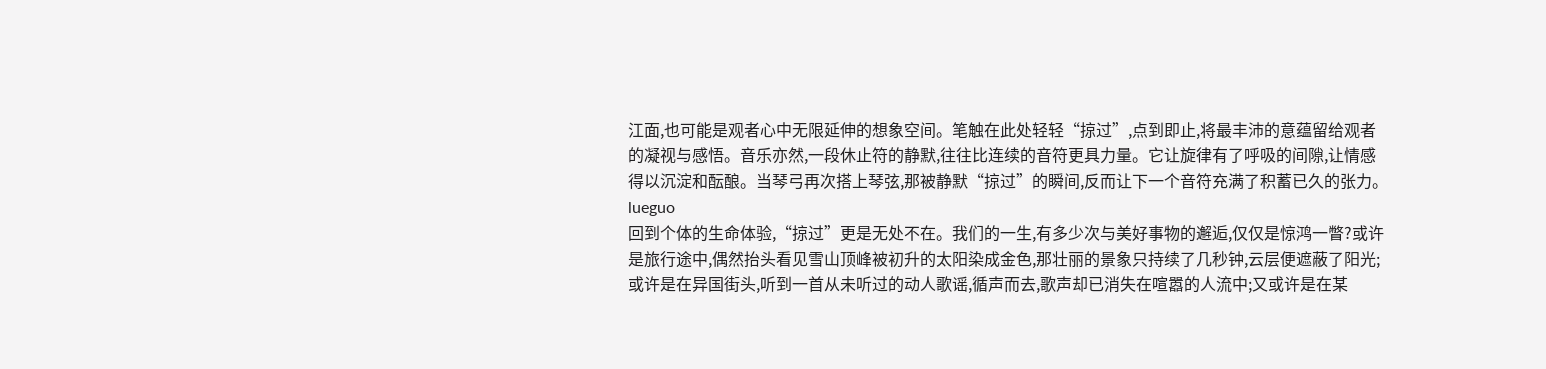江面,也可能是观者心中无限延伸的想象空间。笔触在此处轻轻“掠过”,点到即止,将最丰沛的意蕴留给观者的凝视与感悟。音乐亦然,一段休止符的静默,往往比连续的音符更具力量。它让旋律有了呼吸的间隙,让情感得以沉淀和酝酿。当琴弓再次搭上琴弦,那被静默“掠过”的瞬间,反而让下一个音符充满了积蓄已久的张力。
lueguo
回到个体的生命体验,“掠过”更是无处不在。我们的一生,有多少次与美好事物的邂逅,仅仅是惊鸿一瞥?或许是旅行途中,偶然抬头看见雪山顶峰被初升的太阳染成金色,那壮丽的景象只持续了几秒钟,云层便遮蔽了阳光;或许是在异国街头,听到一首从未听过的动人歌谣,循声而去,歌声却已消失在喧嚣的人流中;又或许是在某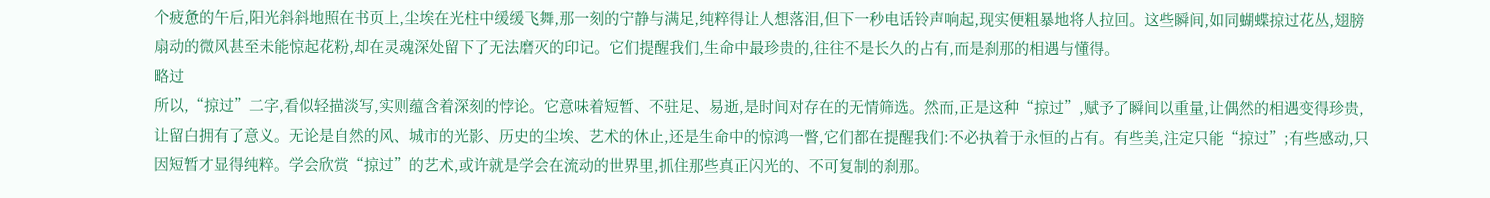个疲惫的午后,阳光斜斜地照在书页上,尘埃在光柱中缓缓飞舞,那一刻的宁静与满足,纯粹得让人想落泪,但下一秒电话铃声响起,现实便粗暴地将人拉回。这些瞬间,如同蝴蝶掠过花丛,翅膀扇动的微风甚至未能惊起花粉,却在灵魂深处留下了无法磨灭的印记。它们提醒我们,生命中最珍贵的,往往不是长久的占有,而是刹那的相遇与懂得。
略过
所以,“掠过”二字,看似轻描淡写,实则蕴含着深刻的悖论。它意味着短暂、不驻足、易逝,是时间对存在的无情筛选。然而,正是这种“掠过”,赋予了瞬间以重量,让偶然的相遇变得珍贵,让留白拥有了意义。无论是自然的风、城市的光影、历史的尘埃、艺术的休止,还是生命中的惊鸿一瞥,它们都在提醒我们:不必执着于永恒的占有。有些美,注定只能“掠过”;有些感动,只因短暂才显得纯粹。学会欣赏“掠过”的艺术,或许就是学会在流动的世界里,抓住那些真正闪光的、不可复制的刹那。